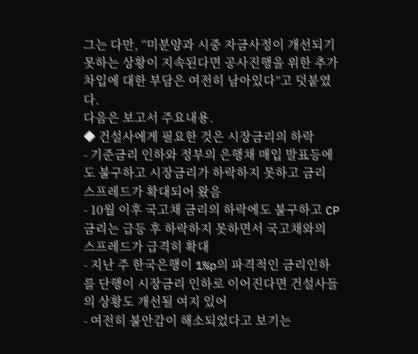그는 다만, “미분양과 시중 자금사정이 개선되기 못하는 상황이 지속된다면 공사진행을 위한 추가 차입에 대한 부담은 여전히 남아있다”고 덧붙였다.
다음은 보고서 주요내용.
◆ 건설사에게 필요한 것은 시장금리의 하락
- 기준금리 인하와 정부의 은행채 매입 발표등에도 불구하고 시장금리가 하락하지 못하고 금리 스프레드가 확대되어 왔음
- 10월 이후 국고채 금리의 하락에도 불구하고 CP금리는 급등 후 하락하지 못하면서 국고채와의 스프레드가 급격히 확대
- 지난 주 한국은행이 1%p의 파격적인 금리인하를 단행이 시장금리 인하로 이어진다면 건설사들의 상황도 개선될 여지 있어
- 여전히 불안감이 해소되었다고 보기는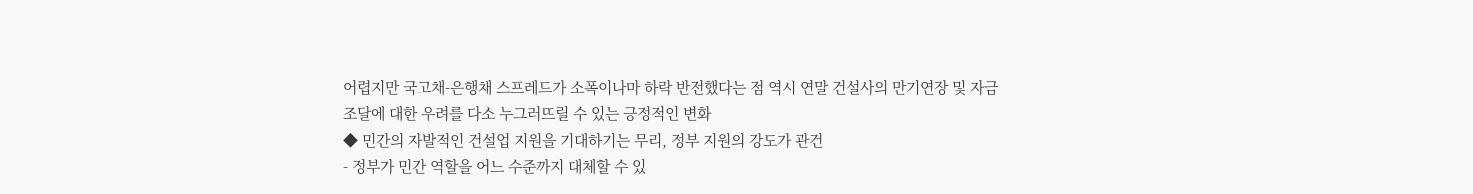어렵지만 국고채-은행채 스프레드가 소폭이나마 하락 반전했다는 점 역시 연말 건설사의 만기연장 및 자금조달에 대한 우려를 다소 누그러뜨릴 수 있는 긍정적인 변화
◆ 민간의 자발적인 건설업 지원을 기대하기는 무리, 정부 지원의 강도가 관건
- 정부가 민간 역할을 어느 수준까지 대체할 수 있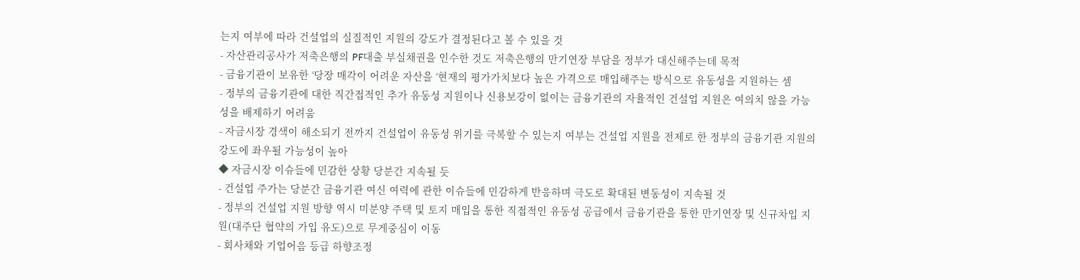는지 여부에 따라 건설업의 실질적인 지원의 강도가 결정된다고 볼 수 있을 것
- 자산관리공사가 저축은행의 PF대출 부실채권을 인수한 것도 저축은행의 만기연장 부담을 정부가 대신해주는데 목적
- 금융기관이 보유한 ‘당장 매각이 어려운 자산을 ‘현재의 평가가치보다 높은 가격으로 매입해주는 방식으로 유동성을 지원하는 셈
- 정부의 금융기관에 대한 직간접적인 추가 유동성 지원이나 신용보강이 없이는 금융기관의 자율적인 건설업 지원은 여의치 않을 가능성을 배제하기 어려움
- 자금시장 경색이 해소되기 전까지 건설업이 유동성 위기를 극복할 수 있는지 여부는 건설업 지원을 전제로 한 정부의 금융기관 지원의 강도에 좌우될 가능성이 높아
◆ 자금시장 이슈들에 민감한 상황 당분간 지속될 듯
- 건설업 주가는 당분간 금융기관 여신 여력에 관한 이슈들에 민감하게 반응하며 극도로 확대된 변동성이 지속될 것
- 정부의 건설업 지원 방향 역시 미분양 주택 및 토지 매입을 통한 직접적인 유동성 공급에서 금융기관을 통한 만기연장 및 신규차입 지원(대주단 협약의 가입 유도)으로 무게중심이 이동
- 회사채와 기업어음 등급 하향조정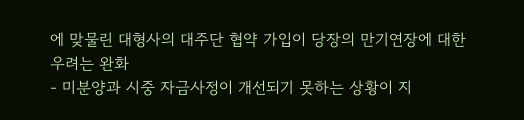에 맞물린 대형사의 대주단 협약 가입이 당장의 만기연장에 대한 우려는 완화
- 미분양과 시중 자금사정이 개선되기 못하는 상황이 지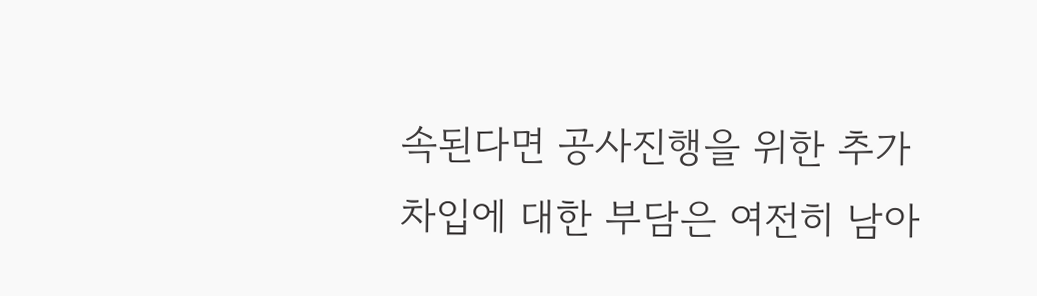속된다면 공사진행을 위한 추가 차입에 대한 부담은 여전히 남아